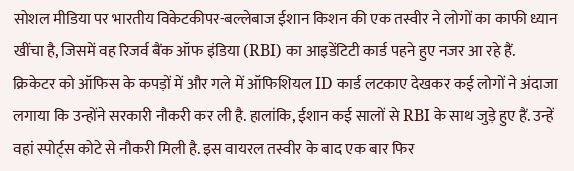सोशल मीडिया पर भारतीय विकेटकीपर-बल्लेबाज ईशान किशन की एक तस्वीर ने लोगों का काफी ध्यान खींचा है, जिसमें वह रिजर्व बैंक ऑफ इंडिया (RBI) का आइडेंटिटी कार्ड पहने हुए नजर आ रहे हैं. क्रिकेटर को ऑफिस के कपड़ों में और गले में ऑफिशियल ID कार्ड लटकाए देखकर कई लोगों ने अंदाजा लगाया कि उन्होंने सरकारी नौकरी कर ली है. हालांकि, ईशान कई सालों से RBI के साथ जुड़े हुए हैं. उन्हें वहां स्पोर्ट्स कोटे से नौकरी मिली है. इस वायरल तस्वीर के बाद एक बार फिर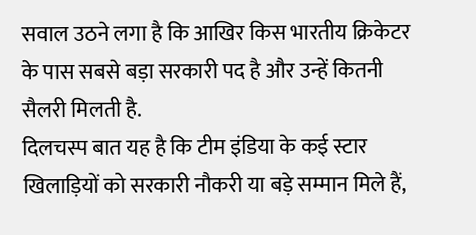सवाल उठने लगा है कि आखिर किस भारतीय क्रिकेटर के पास सबसे बड़ा सरकारी पद है और उन्हें कितनी सैलरी मिलती है.
दिलचस्प बात यह है कि टीम इंडिया के कई स्टार खिलाड़ियों को सरकारी नौकरी या बड़े सम्मान मिले हैं,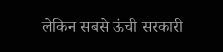लेकिन सबसे ऊंची सरकारी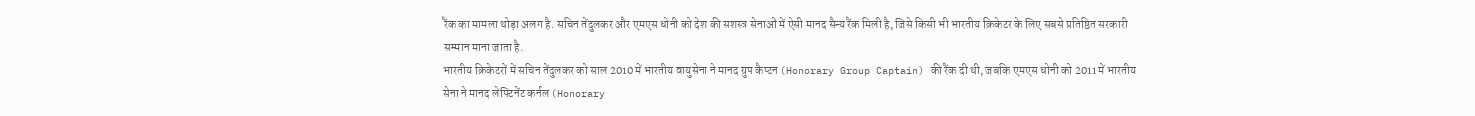रैंक का मामला थोड़ा अलग है. सचिन तेंदुलकर और एमएस धोनी को देश की सशस्त्र सेनाओं में ऐसी मानद सैन्य रैंक मिली है, जिसे किसी भी भारतीय क्रिकेटर के लिए सबसे प्रतिष्ठित सरकारी सम्मान माना जाता है.
भारतीय क्रिकेटरों में सचिन तेंदुलकर को साल 2010 में भारतीय वायुसेना ने मानद ग्रुप कैप्टन (Honorary Group Captain) की रैंक दी थी, जबकि एमएस धोनी को 2011 में भारतीय सेना ने मानद लेफ्टिनेंट कर्नल (Honorary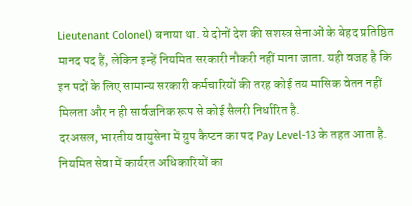Lieutenant Colonel) बनाया था. ये दोनों देश की सशस्त्र सेनाओं के बेहद प्रतिष्ठित मानद पद हैं, लेकिन इन्हें नियमित सरकारी नौकरी नहीं माना जाता. यही वजह है कि इन पदों के लिए सामान्य सरकारी कर्मचारियों की तरह कोई तय मासिक वेतन नहीं मिलता और न ही सार्वजनिक रूप से कोई सैलरी निर्धारित है.
दरअसल, भारतीय वायुसेना में ग्रुप कैप्टन का पद Pay Level-13 के तहत आता है. नियमित सेवा में कार्यरत अधिकारियों का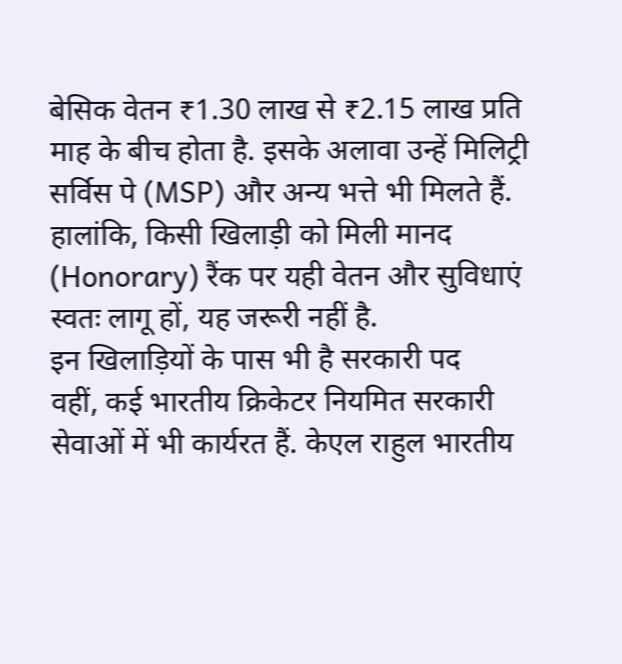बेसिक वेतन ₹1.30 लाख से ₹2.15 लाख प्रति माह के बीच होता है. इसके अलावा उन्हें मिलिट्री सर्विस पे (MSP) और अन्य भत्ते भी मिलते हैं. हालांकि, किसी खिलाड़ी को मिली मानद (Honorary) रैंक पर यही वेतन और सुविधाएं स्वतः लागू हों, यह जरूरी नहीं है.
इन खिलाड़ियों के पास भी है सरकारी पद
वहीं, कई भारतीय क्रिकेटर नियमित सरकारी सेवाओं में भी कार्यरत हैं. केएल राहुल भारतीय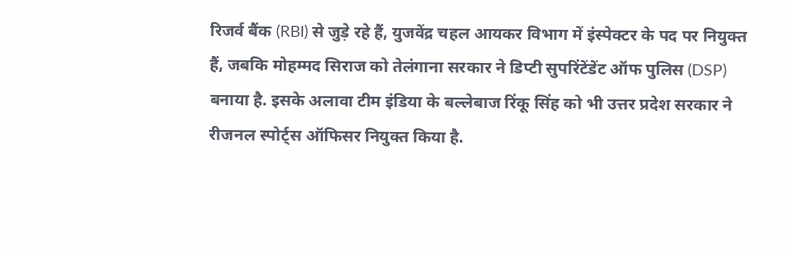रिजर्व बैंक (RBI) से जुड़े रहे हैं, युजवेंद्र चहल आयकर विभाग में इंस्पेक्टर के पद पर नियुक्त हैं, जबकि मोहम्मद सिराज को तेलंगाना सरकार ने डिप्टी सुपरिंटेंडेंट ऑफ पुलिस (DSP) बनाया है. इसके अलावा टीम इंडिया के बल्लेबाज रिंकू सिंह को भी उत्तर प्रदेश सरकार ने रीजनल स्पोर्ट्स ऑफिसर नियुक्त किया है.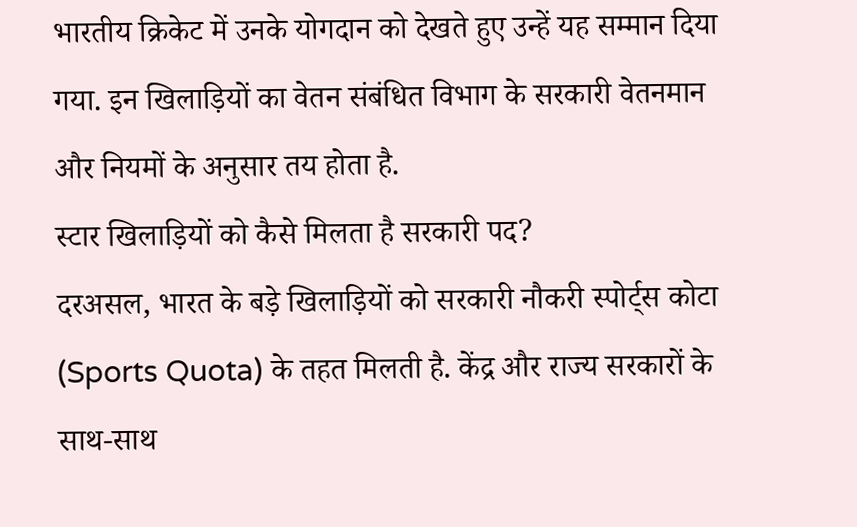भारतीय क्रिकेट में उनके योगदान को देखते हुए उन्हें यह सम्मान दिया गया. इन खिलाड़ियों का वेतन संबंधित विभाग के सरकारी वेतनमान और नियमों के अनुसार तय होता है.
स्टार खिलाड़ियों को कैसे मिलता है सरकारी पद?
दरअसल, भारत के बड़े खिलाड़ियों को सरकारी नौकरी स्पोर्ट्स कोटा (Sports Quota) के तहत मिलती है. केंद्र और राज्य सरकारों के साथ-साथ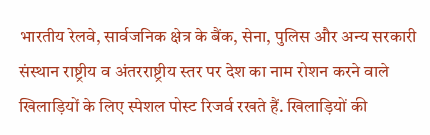भारतीय रेलवे, सार्वजनिक क्षेत्र के बैंक, सेना, पुलिस और अन्य सरकारी संस्थान राष्ट्रीय व अंतरराष्ट्रीय स्तर पर देश का नाम रोशन करने वाले खिलाड़ियों के लिए स्पेशल पोस्ट रिजर्व रखते हैं. खिलाड़ियों की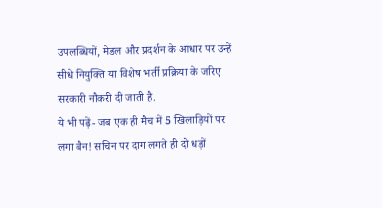उपलब्धियों, मेडल और प्रदर्शन के आधार पर उन्हें सीधे नियुक्ति या विशेष भर्ती प्रक्रिया के जरिए सरकारी नौकरी दी जाती है.
ये भी पढ़ें- जब एक ही मैच में 5 खिलाड़ियों पर लगा बैन! सचिन पर दाग लगते ही दो धड़ों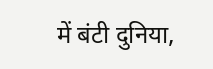में बंटी दुनिया,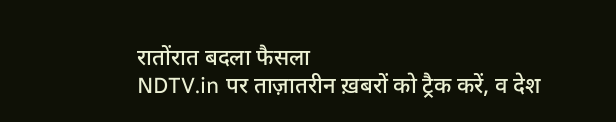रातोंरात बदला फैसला
NDTV.in पर ताज़ातरीन ख़बरों को ट्रैक करें, व देश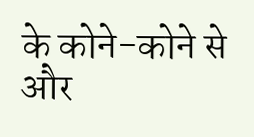के कोने-कोने से और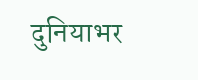दुनियाभर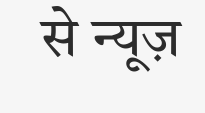से न्यूज़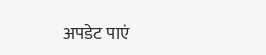अपडेट पाएं